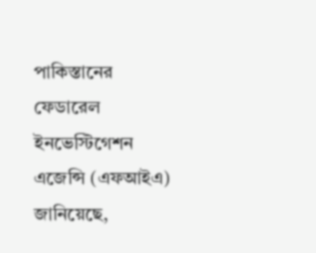পাকিস্তানের ফেডারেল ইনভেস্টিগেশন এজেন্সি (এফআইএ) জানিয়েছে,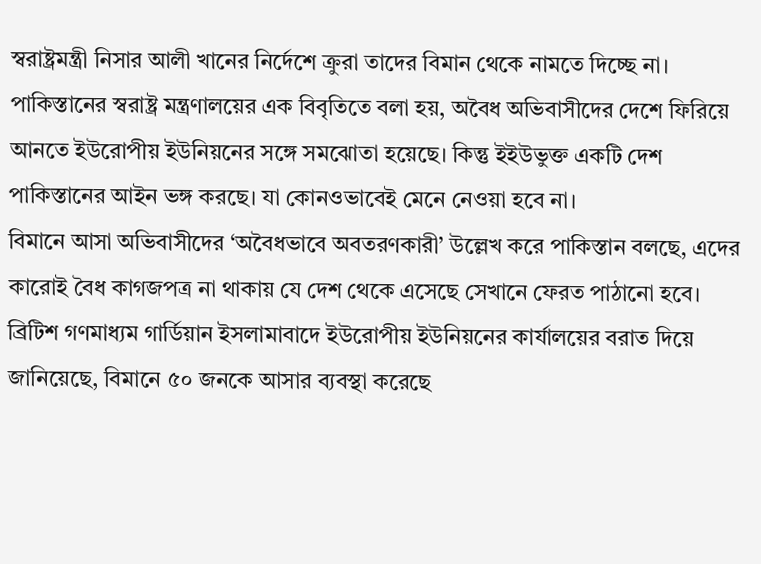স্বরাষ্ট্রমন্ত্রী নিসার আলী খানের নির্দেশে ক্রুরা তাদের বিমান থেকে নামতে দিচ্ছে না।
পাকিস্তানের স্বরাষ্ট্র মন্ত্রণালয়ের এক বিবৃতিতে বলা হয়, অবৈধ অভিবাসীদের দেশে ফিরিয়ে আনতে ইউরোপীয় ইউনিয়নের সঙ্গে সমঝোতা হয়েছে। কিন্তু ইইউভুক্ত একটি দেশ পাকিস্তানের আইন ভঙ্গ করছে। যা কোনওভাবেই মেনে নেওয়া হবে না।
বিমানে আসা অভিবাসীদের ‘অবৈধভাবে অবতরণকারী’ উল্লেখ করে পাকিস্তান বলছে, এদের কারোই বৈধ কাগজপত্র না থাকায় যে দেশ থেকে এসেছে সেখানে ফেরত পাঠানো হবে।
ব্রিটিশ গণমাধ্যম গার্ডিয়ান ইসলামাবাদে ইউরোপীয় ইউনিয়নের কার্যালয়ের বরাত দিয়ে জানিয়েছে, বিমানে ৫০ জনকে আসার ব্যবস্থা করেছে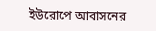ইউরোপে আবাসনের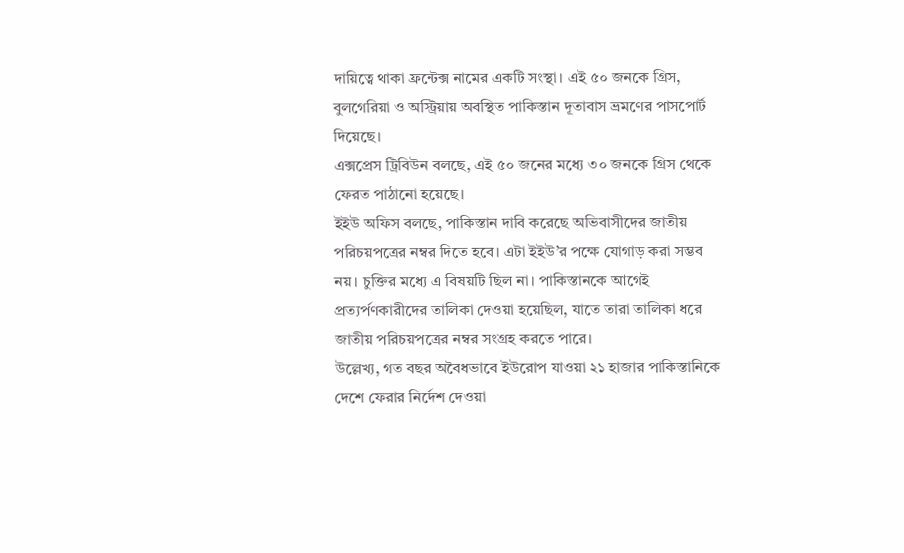দায়িত্বে থাকা ফ্রন্টেক্স নামের একটি সংস্থা। এই ৫০ জনকে গ্রিস, বুলগেরিয়া ও অস্ট্রিয়ায় অবস্থিত পাকিস্তান দূতাবাস ভ্রমণের পাসপোর্ট দিয়েছে।
এক্সপ্রেস ট্রিবিউন বলছে, এই ৫০ জনের মধ্যে ৩০ জনকে গ্রিস থেকে ফেরত পাঠানো হয়েছে।
ইইউ অফিস বলছে, পাকিস্তান দাবি করেছে অভিবাসীদের জাতীয় পরিচয়পত্রের নম্বর দিতে হবে। এটা ইইউ’র পক্ষে যোগাড় করা সম্ভব নয়। চুক্তির মধ্যে এ বিষয়টি ছিল না। পাকিস্তানকে আগেই প্রত্যর্পণকারীদের তালিকা দেওয়া হয়েছিল, যাতে তারা তালিকা ধরে জাতীয় পরিচয়পত্রের নম্বর সংগ্রহ করতে পারে।
উল্লেখ্য, গত বছর অবৈধভাবে ইউরোপ যাওয়া ২১ হাজার পাকিস্তানিকে দেশে ফেরার নির্দেশ দেওয়া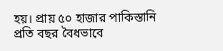হয়। প্রায় ৫০ হাজার পাকিস্তানি প্রতি বছর বৈধভাবে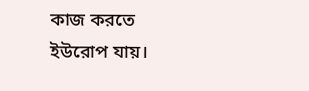কাজ করতে ইউরোপ যায়।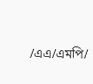/এএ/এমপি/